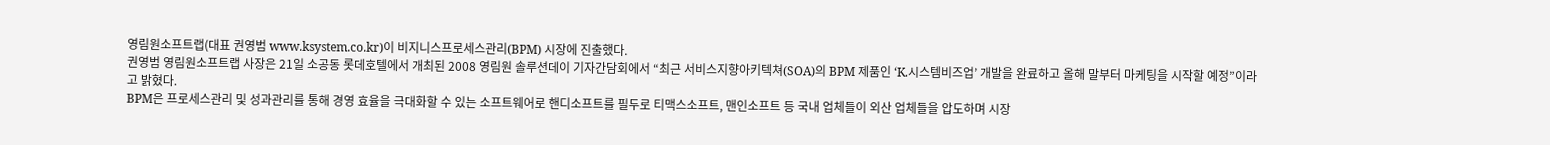영림원소프트랩(대표 권영범 www.ksystem.co.kr)이 비지니스프로세스관리(BPM) 시장에 진출했다.
권영범 영림원소프트랩 사장은 21일 소공동 롯데호텔에서 개최된 2008 영림원 솔루션데이 기자간담회에서 “최근 서비스지향아키텍쳐(SOA)의 BPM 제품인 ‘K.시스템비즈업’ 개발을 완료하고 올해 말부터 마케팅을 시작할 예정”이라고 밝혔다.
BPM은 프로세스관리 및 성과관리를 통해 경영 효율을 극대화할 수 있는 소프트웨어로 핸디소프트를 필두로 티맥스소프트, 맨인소프트 등 국내 업체들이 외산 업체들을 압도하며 시장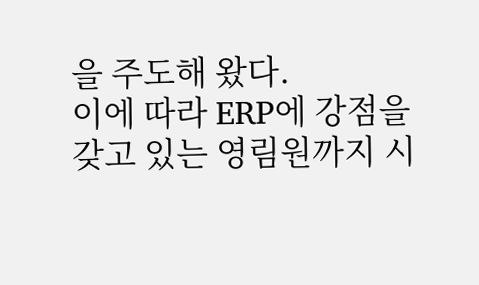을 주도해 왔다.
이에 따라 ERP에 강점을 갖고 있는 영림원까지 시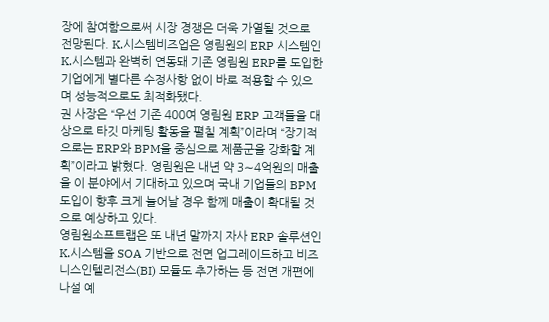장에 참여함으로써 시장 경쟁은 더욱 가열될 것으로 전망된다. K.시스템비즈업은 영림원의 ERP 시스템인 K.시스템과 완벽히 연동돼 기존 영림원 ERP를 도입한 기업에게 별다른 수정사항 없이 바로 적용할 수 있으며 성능적으로도 최적화됐다.
권 사장은 “우선 기존 400여 영림원 ERP 고객들을 대상으로 타깃 마케팅 활동을 펼칠 계획”이라며 “장기적으로는 ERP와 BPM을 중심으로 제품군을 강화할 계획”이라고 밝혔다. 영림원은 내년 약 3∼4억원의 매출을 이 분야에서 기대하고 있으며 국내 기업들의 BPM 도입이 향후 크게 늘어날 경우 함께 매출이 확대될 것으로 예상하고 있다.
영림원소프트랩은 또 내년 말까지 자사 ERP 솔루션인 K.시스템을 SOA 기반으로 전면 업그레이드하고 비즈니스인텔리전스(BI) 모듈도 추가하는 등 전면 개편에 나설 예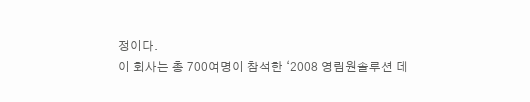정이다.
이 회사는 총 700여명이 참석한 ‘2008 영림원솔루션 데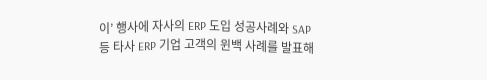이’ 행사에 자사의 ERP 도입 성공사례와 SAP 등 타사 ERP 기업 고객의 윈백 사례를 발표해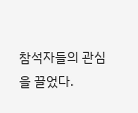참석자들의 관심을 끌었다.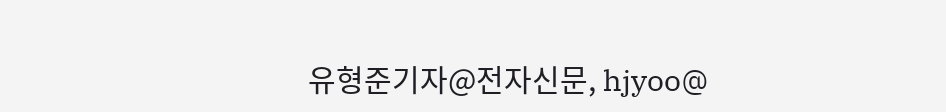유형준기자@전자신문, hjyoo@